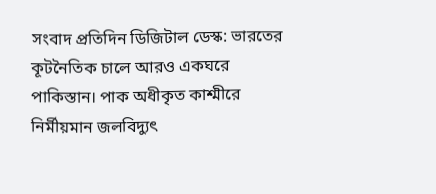সংবাদ প্রতিদিন ডিজিটাল ডেস্ক: ভারতের কূটনৈতিক চালে আরও একঘরে পাকিস্তান। পাক অধীকৃত কাশ্মীরে নির্মীয়মান জলবিদ্যুৎ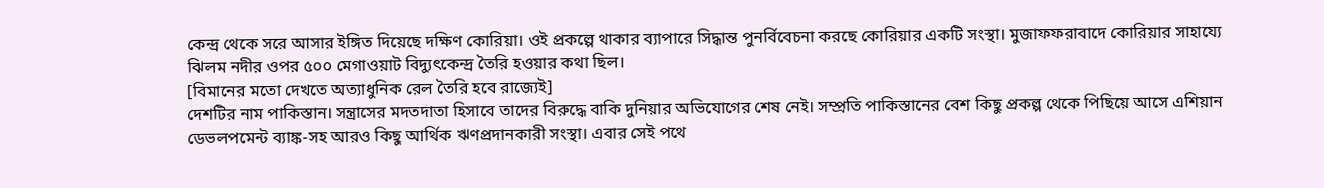কেন্দ্র থেকে সরে আসার ইঙ্গিত দিয়েছে দক্ষিণ কোরিয়া। ওই প্রকল্পে থাকার ব্যাপারে সিদ্ধান্ত পুনর্বিবেচনা করছে কোরিয়ার একটি সংস্থা। মুজাফফরাবাদে কোরিয়ার সাহায্যে ঝিলম নদীর ওপর ৫০০ মেগাওয়াট বিদ্যুৎকেন্দ্র তৈরি হওয়ার কথা ছিল।
[বিমানের মতো দেখতে অত্যাধুনিক রেল তৈরি হবে রাজ্যেই]
দেশটির নাম পাকিস্তান। সন্ত্রাসের মদতদাতা হিসাবে তাদের বিরুদ্ধে বাকি দুনিয়ার অভিযোগের শেষ নেই। সম্প্রতি পাকিস্তানের বেশ কিছু প্রকল্প থেকে পিছিয়ে আসে এশিয়ান ডেভলপমেন্ট ব্যাঙ্ক-সহ আরও কিছু আর্থিক ঋণপ্রদানকারী সংস্থা। এবার সেই পথে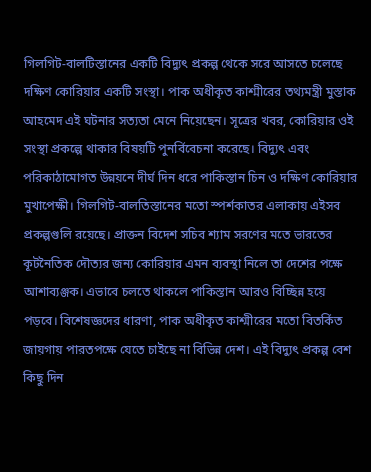গিলগিট-বালটিস্তানের একটি বিদ্যুৎ প্রকল্প থেকে সরে আসতে চলেছে দক্ষিণ কোরিয়ার একটি সংস্থা। পাক অধীকৃত কাশ্মীরের তথ্যমন্ত্রী মুস্তাক আহমেদ এই ঘটনার সত্যতা মেনে নিয়েছেন। সূত্রের খবর, কোরিয়ার ওই সংস্থা প্রকল্পে থাকার বিষয়টি পুনর্বিবেচনা করেছে। বিদ্যুৎ এবং পরিকাঠামোগত উন্নয়নে দীর্ঘ দিন ধরে পাকিস্তান চিন ও দক্ষিণ কোরিয়ার মুখাপেক্ষী। গিলগিট-বালতিস্তানের মতো স্পর্শকাতর এলাকায় এইসব প্রকল্পগুলি রয়েছে। প্রাক্তন বিদেশ সচিব শ্যাম সরণের মতে ভারতের কূটনৈতিক দৌত্যর জন্য কোরিয়ার এমন ব্যবস্থা নিলে তা দেশের পক্ষে আশাব্যঞ্জক। এভাবে চলতে থাকলে পাকিস্তান আরও বিচ্ছিন্ন হয়ে পড়বে। বিশেষজ্ঞদের ধারণা, পাক অধীকৃত কাশ্মীরের মতো বিতর্কিত জায়গায় পারতপক্ষে যেতে চাইছে না বিভিন্ন দেশ। এই বিদ্যুৎ প্রকল্প বেশ কিছু দিন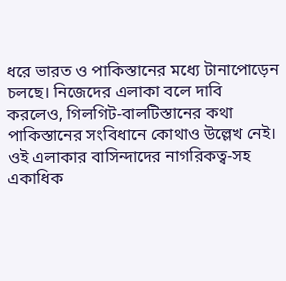ধরে ভারত ও পাকিস্তানের মধ্যে টানাপোড়েন চলছে। নিজেদের এলাকা বলে দাবি করলেও, গিলগিট-বালটিস্তানের কথা পাকিস্তানের সংবিধানে কোথাও উল্লেখ নেই। ওই এলাকার বাসিন্দাদের নাগরিকত্ব-সহ একাধিক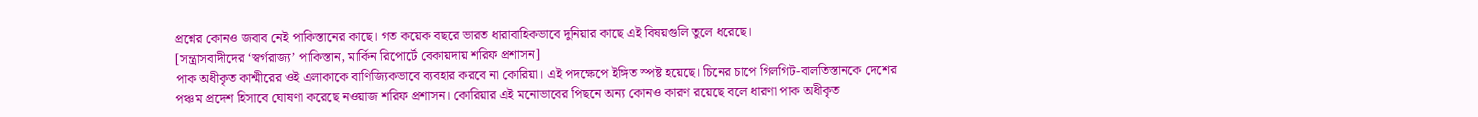প্রশ্নের কোনও জবাব নেই পাকিস্তানের কাছে। গত কয়েক বছরে ভারত ধারাবাহিকভাবে দুনিয়ার কাছে এই বিষয়গুলি তুলে ধরেছে।
[সন্ত্রাসবাদীদের ‘স্বর্গরাজ্য’ পাকিস্তান, মার্কিন রিপোর্টে বেকায়দায় শরিফ প্রশাসন]
পাক অধীকৃত কাশ্মীরের ওই এলাকাকে বাণিজ্যিকভাবে ব্যবহার করবে না কোরিয়া। এই পদক্ষেপে ইঙ্গিত স্পষ্ট হয়েছে। চিনের চাপে গিলগিট-বালতিস্তানকে দেশের পঞ্চম প্রদেশ হিসাবে ঘোষণা করেছে নওয়াজ শরিফ প্রশাসন। কোরিয়ার এই মনোভাবের পিছনে অন্য কোনও কারণ রয়েছে বলে ধারণা পাক অধীকৃত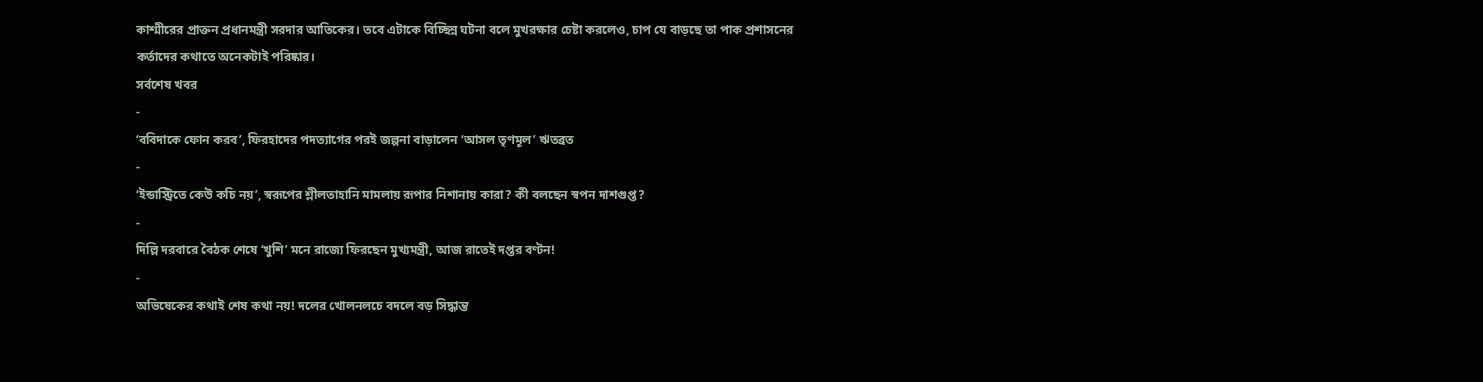কাশ্মীরের প্রাক্তন প্রধানমন্ত্রী সরদার আতিকের। তবে এটাকে বিচ্ছিন্ন ঘটনা বলে মুখরক্ষার চেষ্টা করলেও, চাপ যে বাড়ছে তা পাক প্রশাসনের কর্তাদের কথাতে অনেকটাই পরিষ্কার।
সর্বশেষ খবর
-
‘ববিদাকে ফোন করব’, ফিরহাদের পদত্যাগের পরই জল্পনা বাড়ালেন ‘আসল তৃণমূল’ ঋতব্রত
-
‘ইন্ডাস্ট্রিতে কেউ কচি নয়’, স্বরূপের শ্লীলতাহানি মামলায় রূপার নিশানায় কারা? কী বলছেন স্বপন দাশগুপ্ত?
-
দিল্লি দরবারে বৈঠক শেষে ‘খুশি’ মনে রাজ্যে ফিরছেন মুখ্যমন্ত্রী, আজ রাতেই দপ্তর বণ্টন!
-
অভিষেকের কথাই শেষ কথা নয়! দলের খোলনলচে বদলে বড় সিদ্ধান্ত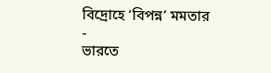বিদ্রোহে ‘বিপন্ন’ মমতার
-
ভারতে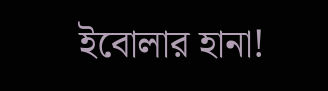ইবোলার হানা!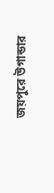জয়পুরে উগান্ডার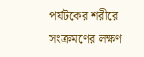পর্যটকের শরীরে সংক্রমণের লক্ষণ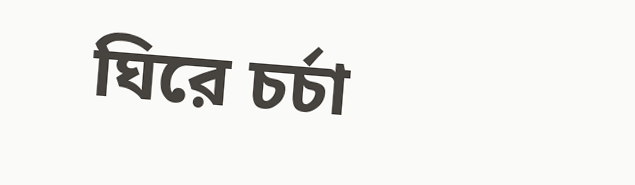ঘিরে চর্চা